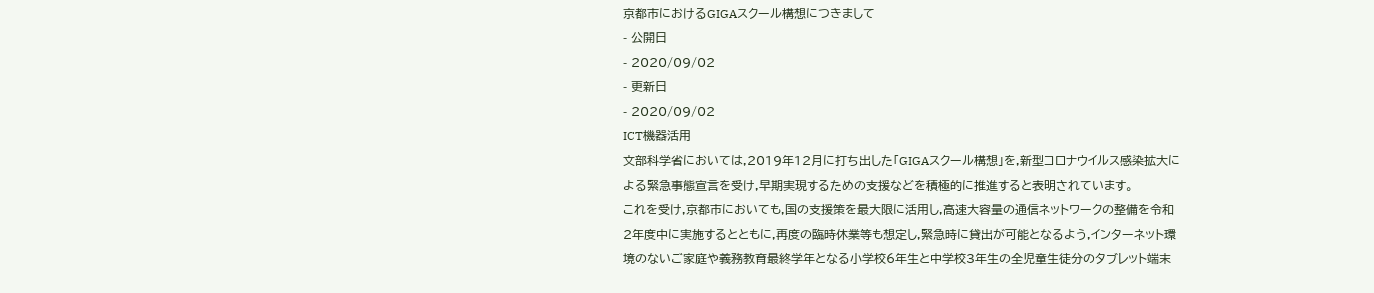京都市におけるGIGAスクール構想につきまして
- 公開日
- 2020/09/02
- 更新日
- 2020/09/02
ICT機器活用
文部科学省においては,2019年12月に打ち出した「GIGAスクール構想」を,新型コロナウイルス感染拡大による緊急事態宣言を受け,早期実現するための支援などを積極的に推進すると表明されています。
これを受け,京都市においても,国の支援策を最大限に活用し,高速大容量の通信ネットワークの整備を令和2年度中に実施するとともに,再度の臨時休業等も想定し,緊急時に貸出が可能となるよう,インターネット環境のないご家庭や義務教育最終学年となる小学校6年生と中学校3年生の全児童生徒分のタブレット端末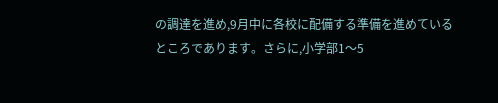の調達を進め,9月中に各校に配備する準備を進めているところであります。さらに,小学部1〜5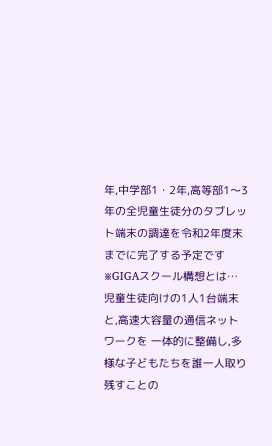年,中学部1・2年,高等部1〜3年の全児童生徒分のタブレット端末の調達を令和2年度末までに完了する予定です
※GIGAスクール構想とは…児童生徒向けの1人1台端末と,高速大容量の通信ネットワークを 一体的に整備し,多様な子どもたちを誰一人取り残すことの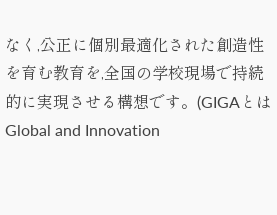なく,公正に個別最適化された創造性を育む教育を,全国の学校現場で持続的に実現させる構想です。(GIGAとはGlobal and Innovation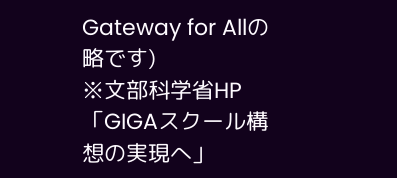Gateway for Allの略です)
※文部科学省HP 「GIGAスクール構想の実現へ」